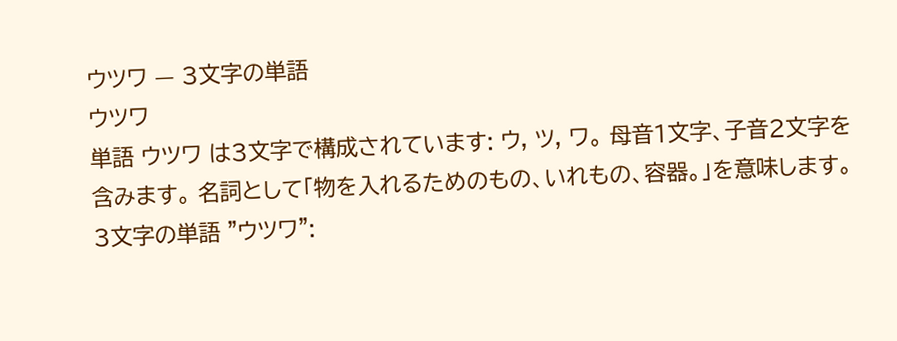ウツワ — 3文字の単語
ウツワ
単語 ウツワ は3文字で構成されています: ウ, ツ, ワ。 母音1文字、子音2文字を含みます。 名詞として「物を入れるためのもの、いれもの、容器。」を意味します。
3文字の単語 "ウツワ":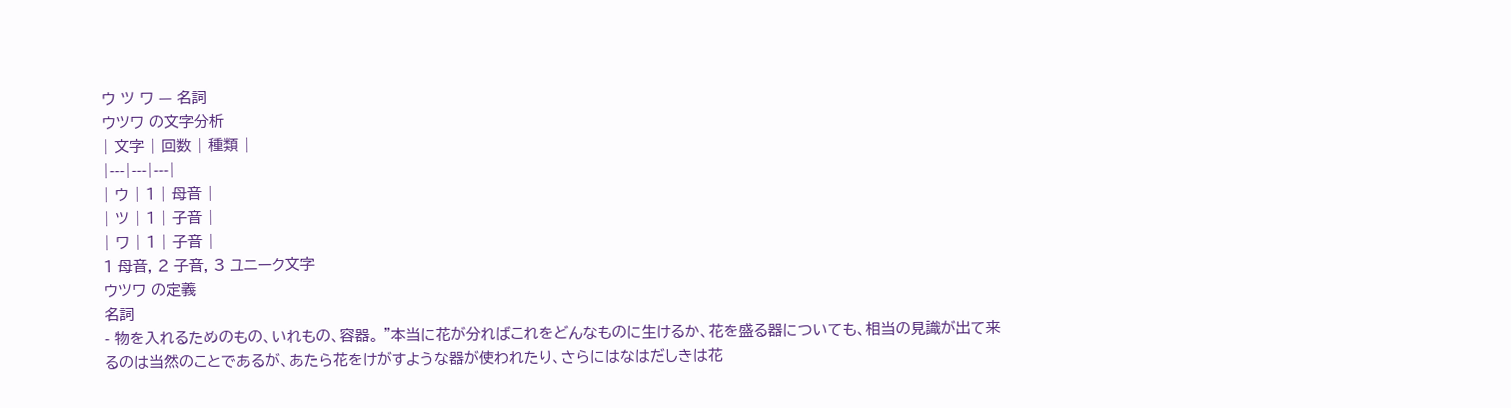ウ ツ ワ — 名詞
ウツワ の文字分析
| 文字 | 回数 | 種類 |
|---|---|---|
| ウ | 1 | 母音 |
| ツ | 1 | 子音 |
| ワ | 1 | 子音 |
1 母音, 2 子音, 3 ユニーク文字
ウツワ の定義
名詞
- 物を入れるためのもの、いれもの、容器。 "本当に花が分ればこれをどんなものに生けるか、花を盛る器についても、相当の見識が出て来るのは当然のことであるが、あたら花をけがすような器が使われたり、さらにはなはだしきは花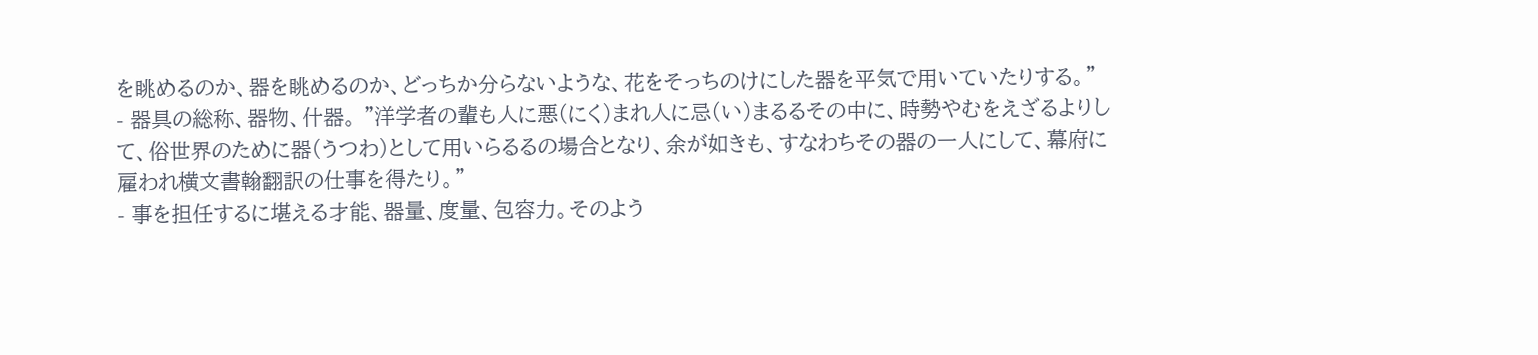を眺めるのか、器を眺めるのか、どっちか分らないような、花をそっちのけにした器を平気で用いていたりする。"
- 器具の総称、器物、什器。 "洋学者の輩も人に悪(にく)まれ人に忌(い)まるるその中に、時勢やむをえざるよりして、俗世界のために器(うつわ)として用いらるるの場合となり、余が如きも、すなわちその器の一人にして、幕府に雇われ横文書翰翻訳の仕事を得たり。"
- 事を担任するに堪える才能、器量、度量、包容力。そのよう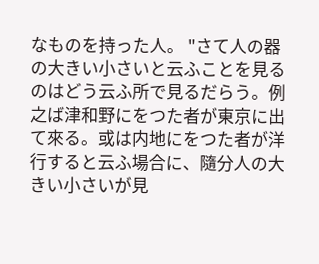なものを持った人。 "さて人の器の大きい小さいと云ふことを見るのはどう云ふ所で見るだらう。例之ば津和野にをつた者が東京に出て來る。或は内地にをつた者が洋行すると云ふ場合に、隨分人の大きい小さいが見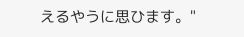えるやうに思ひます。"